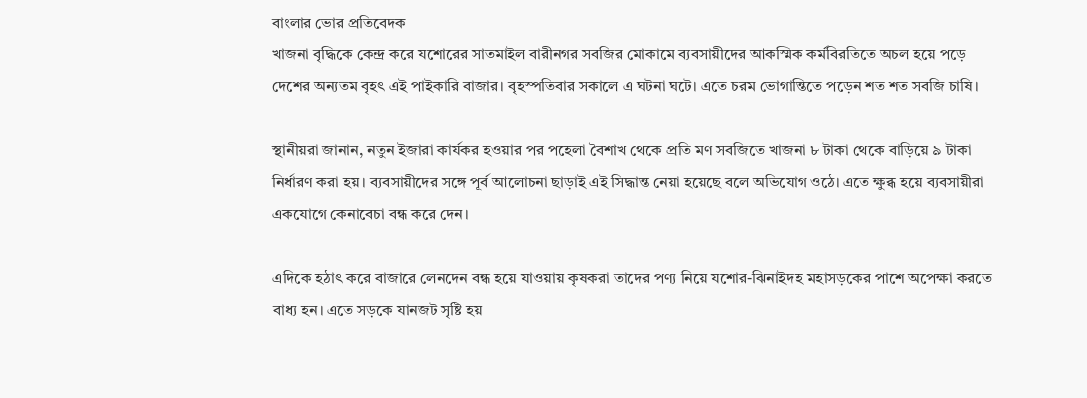বাংলার ভোর প্রতিবেদক
খাজনা বৃদ্ধিকে কেন্দ্র করে যশোরের সাতমাইল বারীনগর সবজির মোকামে ব্যবসায়ীদের আকস্মিক কর্মবিরতিতে অচল হয়ে পড়ে দেশের অন্যতম বৃহৎ এই পাইকারি বাজার। বৃহস্পতিবার সকালে এ ঘটনা ঘটে। এতে চরম ভোগান্তিতে পড়েন শত শত সবজি চাষি।

স্থানীয়রা জানান, নতুন ইজারা কার্যকর হওয়ার পর পহেলা বৈশাখ থেকে প্রতি মণ সবজিতে খাজনা ৮ টাকা থেকে বাড়িয়ে ৯ টাকা নির্ধারণ করা হয়। ব্যবসায়ীদের সঙ্গে পূর্ব আলোচনা ছাড়াই এই সিদ্ধান্ত নেয়া হয়েছে বলে অভিযোগ ওঠে। এতে ক্ষুব্ধ হয়ে ব্যবসায়ীরা একযোগে কেনাবেচা বন্ধ করে দেন।

এদিকে হঠাৎ করে বাজারে লেনদেন বন্ধ হয়ে যাওয়ায় কৃষকরা তাদের পণ্য নিয়ে যশোর-ঝিনাইদহ মহাসড়কের পাশে অপেক্ষা করতে বাধ্য হন। এতে সড়কে যানজট সৃষ্টি হয়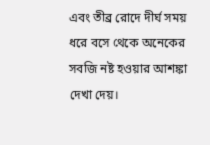এবং তীব্র রোদে দীর্ঘ সময় ধরে বসে থেকে অনেকের সবজি নষ্ট হওয়ার আশঙ্কা দেখা দেয়।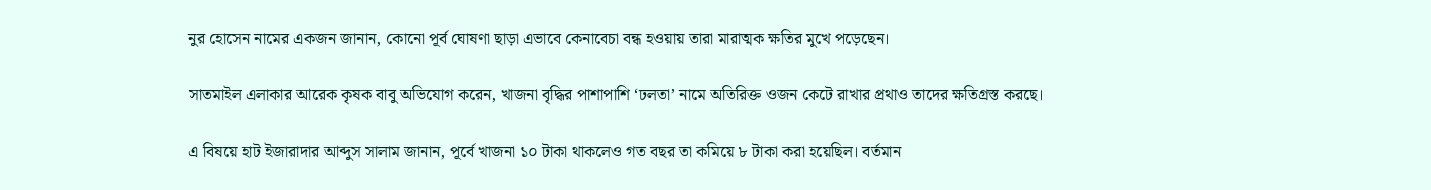নুর হোসেন নামের একজন জানান, কোনো পূর্ব ঘোষণা ছাড়া এভাবে কেনাবেচা বন্ধ হওয়ায় তারা মারাত্মক ক্ষতির মুখে পড়েছেন।

সাতমাইল এলাকার আরেক কৃষক বাবু অভিযোগ করেন, খাজনা বৃদ্ধির পাশাপাশি ‘ঢলতা’ নামে অতিরিক্ত ওজন কেটে রাখার প্রথাও তাদের ক্ষতিগ্রস্ত করছে।

এ বিষয়ে হাট ইজারাদার আব্দুস সালাম জানান, পূর্বে খাজনা ১০ টাকা থাকলেও গত বছর তা কমিয়ে ৮ টাকা করা হয়েছিল। বর্তমান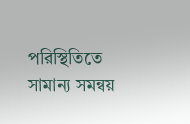পরিস্থিতিতে সামান্য সমন্বয়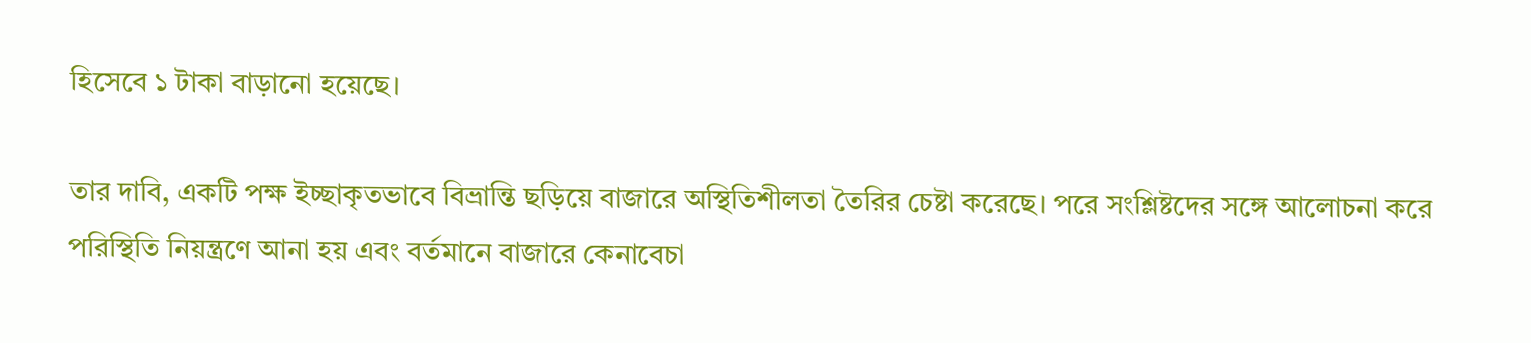হিসেবে ১ টাকা বাড়ানো হয়েছে।

তার দাবি, একটি পক্ষ ইচ্ছাকৃতভাবে বিভ্রান্তি ছড়িয়ে বাজারে অস্থিতিশীলতা তৈরির চেষ্টা করেছে। পরে সংশ্লিষ্টদের সঙ্গে আলোচনা করে পরিস্থিতি নিয়ন্ত্রণে আনা হয় এবং বর্তমানে বাজারে কেনাবেচা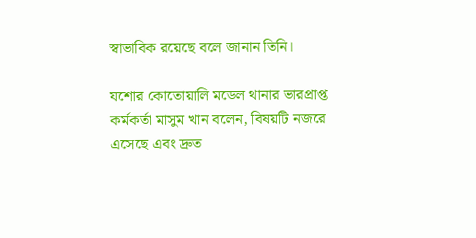স্বাভাবিক রয়েছে বলে জানান তিনি।

যশোর কোতোয়ালি মডেল থানার ভারপ্রাপ্ত কর্মকর্তা মাসুম খান বলেন, বিষয়টি নজরে এসেছে এবং দ্রুত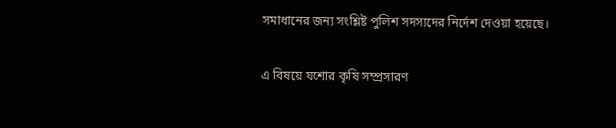সমাধানের জন্য সংশ্লিষ্ট পুলিশ সদস্যদের নির্দেশ দেওয়া হয়েছে।

এ বিষয়ে যশোর কৃষি সম্প্রসারণ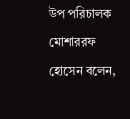উপ পরিচালক মোশাররফ হোসেন বলেন,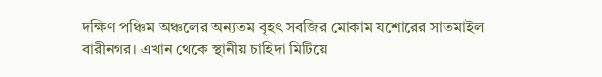দক্ষিণ পঞ্চিম অঞ্চলের অন্যতম বৃহৎ সবজির মোকাম যশোরের সাতমাইল বারীনগর। এখান থেকে স্থানীয় চাহিদা মিটিয়ে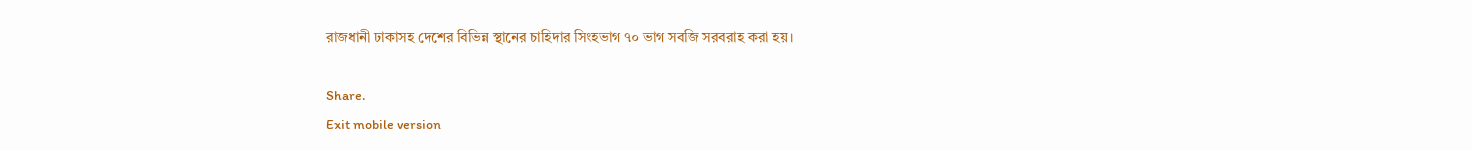রাজধানী ঢাকাসহ দেশের বিভিন্ন স্থানের চাহিদার সিংহভাগ ৭০ ভাগ সবজি সরবরাহ করা হয়।

Share.
Exit mobile version